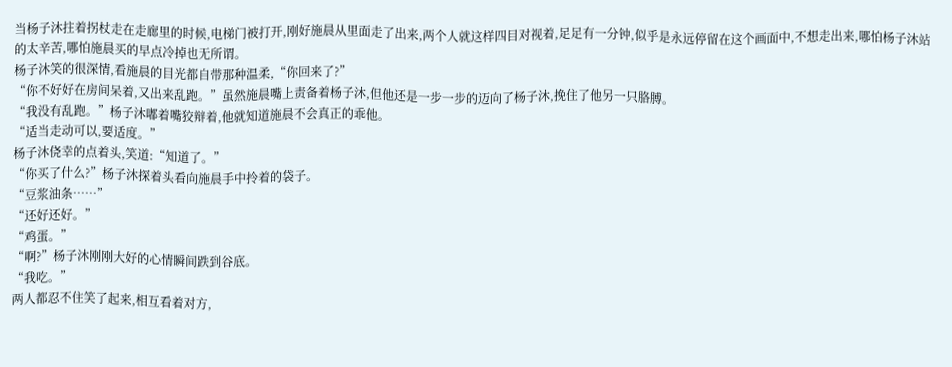当杨子沐拄着拐杖走在走廊里的时候,电梯门被打开,刚好施晨从里面走了出来,两个人就这样四目对视着,足足有一分钟,似乎是永远停留在这个画面中,不想走出来,哪怕杨子沐站的太辛苦,哪怕施晨买的早点冷掉也无所谓。
杨子沐笑的很深情,看施晨的目光都自带那种温柔,“你回来了?”
“你不好好在房间呆着,又出来乱跑。”虽然施晨嘴上责备着杨子沐,但他还是一步一步的迈向了杨子沐,挽住了他另一只胳膊。
“我没有乱跑。”杨子沐嘟着嘴狡辩着,他就知道施晨不会真正的乖他。
“适当走动可以,要适度。”
杨子沐侥幸的点着头,笑道:“知道了。”
“你买了什么?”杨子沐探着头看向施晨手中拎着的袋子。
“豆浆油条……”
“还好还好。”
“鸡蛋。”
“啊?”杨子沐刚刚大好的心情瞬间跌到谷底。
“我吃。”
两人都忍不住笑了起来,相互看着对方,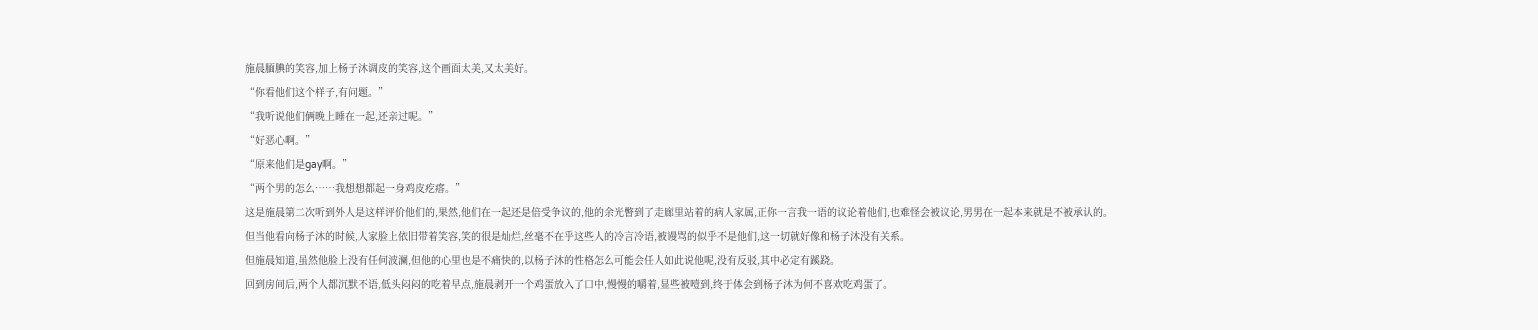施晨腼腆的笑容,加上杨子沐调皮的笑容,这个画面太美,又太美好。
“你看他们这个样子,有问题。”
“我听说他们俩晚上睡在一起,还亲过呢。”
“好恶心啊。”
“原来他们是gay啊。”
“两个男的怎么……我想想都起一身鸡皮疙瘩。”
这是施晨第二次听到外人是这样评价他们的,果然,他们在一起还是倍受争议的,他的余光瞥到了走廊里站着的病人家属,正你一言我一语的议论着他们,也难怪会被议论,男男在一起本来就是不被承认的。
但当他看向杨子沐的时候,人家脸上依旧带着笑容,笑的很是灿烂,丝毫不在乎这些人的冷言冷语,被谩骂的似乎不是他们,这一切就好像和杨子沐没有关系。
但施晨知道,虽然他脸上没有任何波澜,但他的心里也是不痛快的,以杨子沐的性格怎么可能会任人如此说他呢,没有反驳,其中必定有蹊跷。
回到房间后,两个人都沉默不语,低头闷闷的吃着早点,施晨剥开一个鸡蛋放入了口中,慢慢的嚼着,显些被噎到,终于体会到杨子沐为何不喜欢吃鸡蛋了。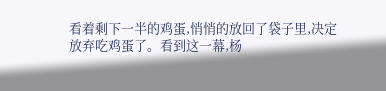看着剩下一半的鸡蛋,悄悄的放回了袋子里,决定放弃吃鸡蛋了。看到这一幕,杨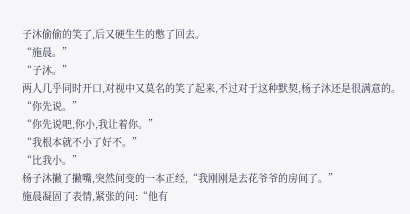子沐偷偷的笑了,后又硬生生的憋了回去。
“施晨。”
“子沐。”
两人几乎同时开口,对视中又莫名的笑了起来,不过对于这种默契,杨子沐还是很满意的。
“你先说。”
“你先说吧,你小,我让着你。”
“我根本就不小了好不。”
“比我小。”
杨子沐撇了撇嘴,突然间变的一本正经,“我刚刚是去花爷爷的房间了。”
施晨凝固了表情,紧张的问:“他有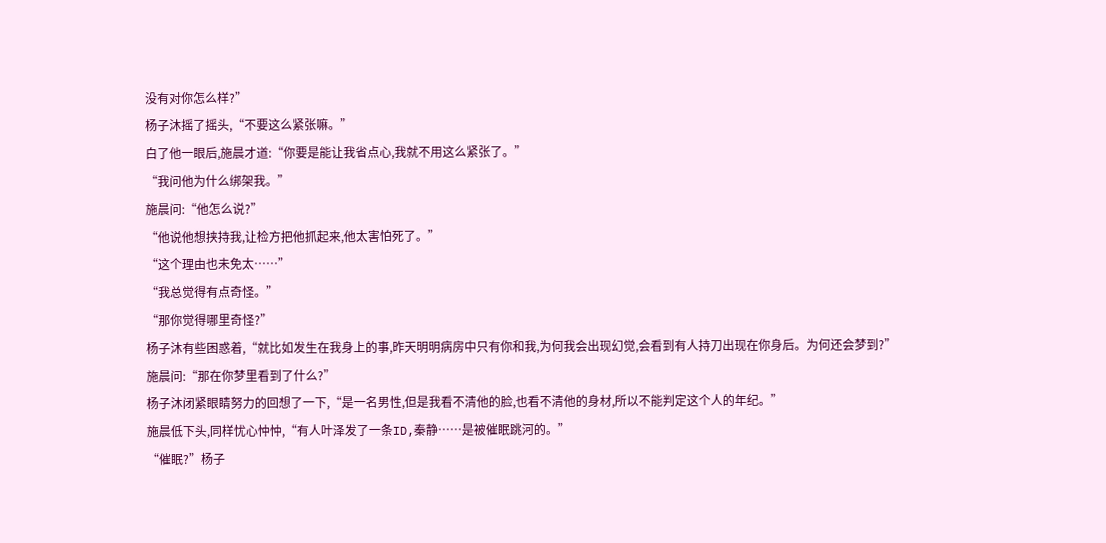没有对你怎么样?”
杨子沐摇了摇头,“不要这么紧张嘛。”
白了他一眼后,施晨才道:“你要是能让我省点心,我就不用这么紧张了。”
“我问他为什么绑架我。”
施晨问:“他怎么说?”
“他说他想挟持我,让检方把他抓起来,他太害怕死了。”
“这个理由也未免太……”
“我总觉得有点奇怪。”
“那你觉得哪里奇怪?”
杨子沐有些困惑着,“就比如发生在我身上的事,昨天明明病房中只有你和我,为何我会出现幻觉,会看到有人持刀出现在你身后。为何还会梦到?”
施晨问:“那在你梦里看到了什么?”
杨子沐闭紧眼睛努力的回想了一下,“是一名男性,但是我看不清他的脸,也看不清他的身材,所以不能判定这个人的年纪。”
施晨低下头,同样忧心忡忡,“有人叶泽发了一条ID,秦静……是被催眠跳河的。”
“催眠?”杨子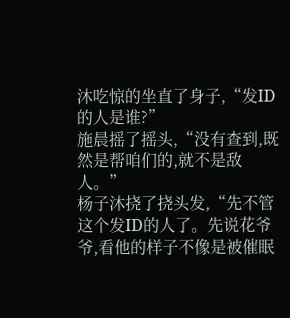沐吃惊的坐直了身子,“发ID的人是谁?”
施晨摇了摇头,“没有查到,既然是帮咱们的,就不是敌人。”
杨子沐挠了挠头发,“先不管这个发ID的人了。先说花爷爷,看他的样子不像是被催眠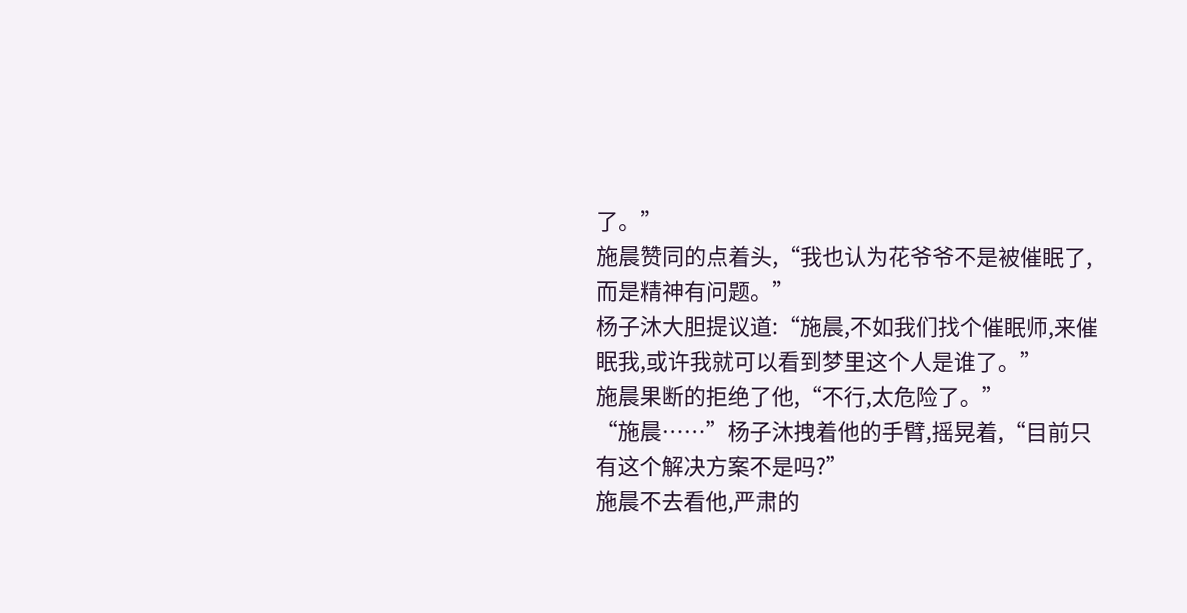了。”
施晨赞同的点着头,“我也认为花爷爷不是被催眠了,而是精神有问题。”
杨子沐大胆提议道:“施晨,不如我们找个催眠师,来催眠我,或许我就可以看到梦里这个人是谁了。”
施晨果断的拒绝了他,“不行,太危险了。”
“施晨……”杨子沐拽着他的手臂,摇晃着,“目前只有这个解决方案不是吗?”
施晨不去看他,严肃的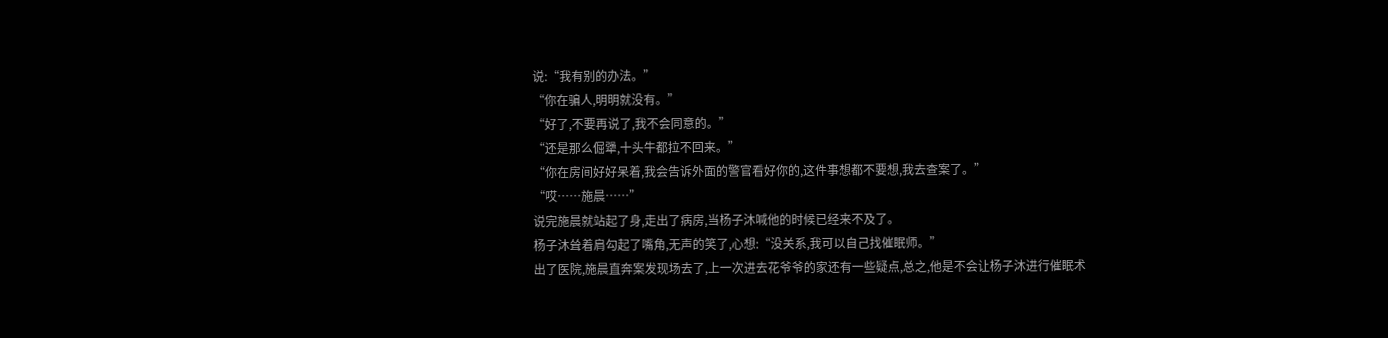说:“我有别的办法。”
“你在骗人,明明就没有。”
“好了,不要再说了,我不会同意的。”
“还是那么倔犟,十头牛都拉不回来。”
“你在房间好好呆着,我会告诉外面的警官看好你的,这件事想都不要想,我去查案了。”
“哎……施晨……”
说完施晨就站起了身,走出了病房,当杨子沐喊他的时候已经来不及了。
杨子沐耸着肩勾起了嘴角,无声的笑了,心想:“没关系,我可以自己找催眠师。”
出了医院,施晨直奔案发现场去了,上一次进去花爷爷的家还有一些疑点,总之,他是不会让杨子沐进行催眠术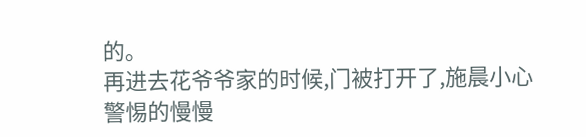的。
再进去花爷爷家的时候,门被打开了,施晨小心警惕的慢慢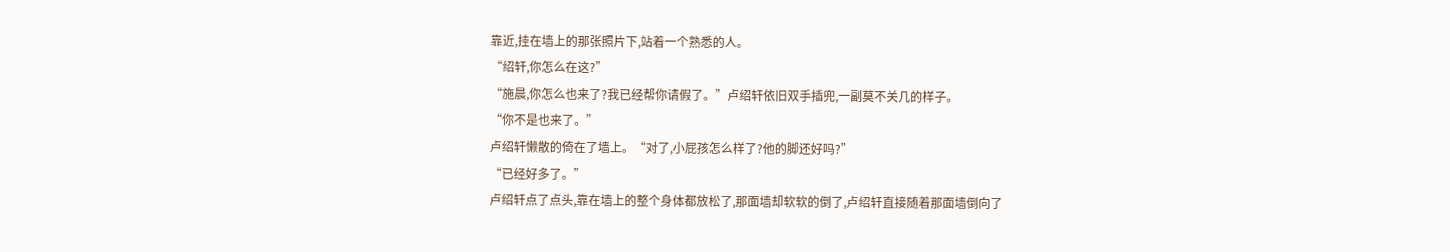靠近,挂在墙上的那张照片下,站着一个熟悉的人。
“绍轩,你怎么在这?”
“施晨,你怎么也来了?我已经帮你请假了。”卢绍轩依旧双手插兜,一副莫不关几的样子。
“你不是也来了。”
卢绍轩懒散的倚在了墙上。“对了,小屁孩怎么样了?他的脚还好吗?”
“已经好多了。”
卢绍轩点了点头,靠在墙上的整个身体都放松了,那面墙却软软的倒了,卢绍轩直接随着那面墙倒向了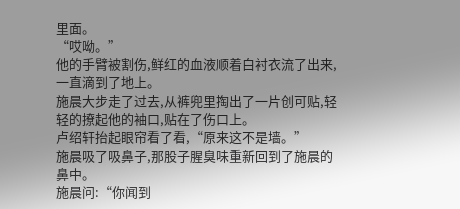里面。
“哎呦。”
他的手臂被割伤,鲜红的血液顺着白衬衣流了出来,一直滴到了地上。
施晨大步走了过去,从裤兜里掏出了一片创可贴,轻轻的撩起他的袖口,贴在了伤口上。
卢绍轩抬起眼帘看了看,“原来这不是墙。”
施晨吸了吸鼻子,那股子腥臭味重新回到了施晨的鼻中。
施晨问:“你闻到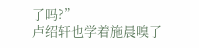了吗?”
卢绍轩也学着施晨嗅了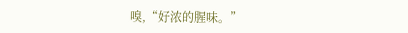嗅,“好浓的腥味。”